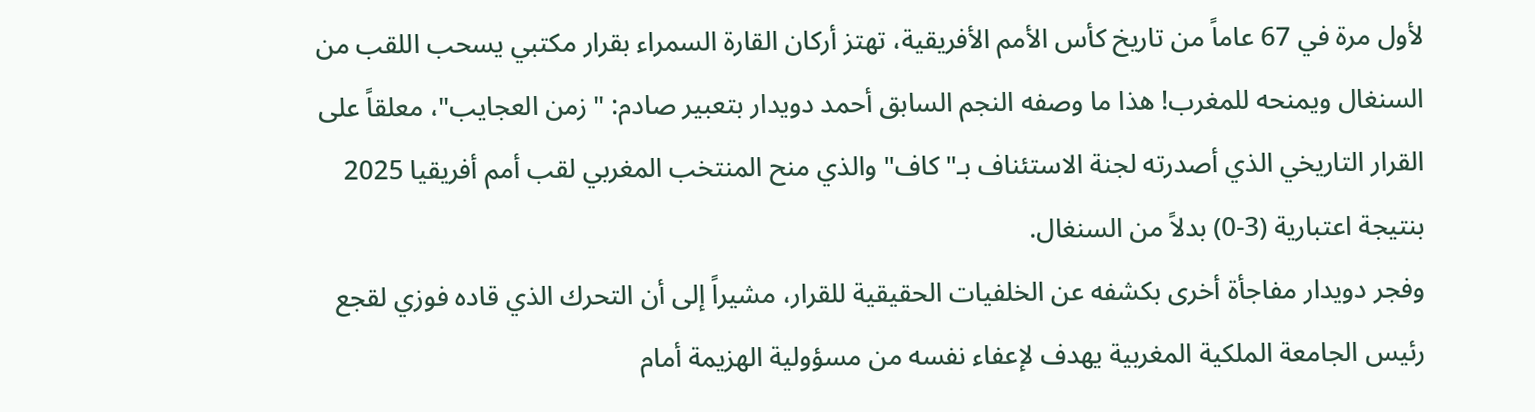لأول مرة في 67 عاماً من تاريخ كأس الأمم الأفريقية، تهتز أركان القارة السمراء بقرار مكتبي يسحب اللقب من السنغال ويمنحه للمغرب! هذا ما وصفه النجم السابق أحمد دويدار بتعبير صادم: "زمن العجايب"، معلقاً على القرار التاريخي الذي أصدرته لجنة الاستئناف بـ"كاف" والذي منح المنتخب المغربي لقب أمم أفريقيا 2025 بنتيجة اعتبارية (3-0) بدلاً من السنغال.
وفجر دويدار مفاجأة أخرى بكشفه عن الخلفيات الحقيقية للقرار، مشيراً إلى أن التحرك الذي قاده فوزي لقجع رئيس الجامعة الملكية المغربية يهدف لإعفاء نفسه من مسؤولية الهزيمة أمام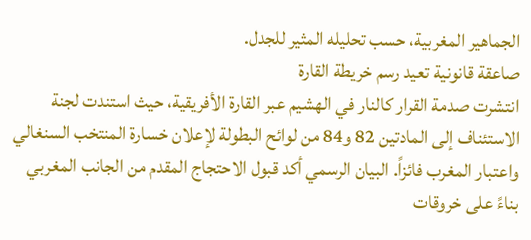الجماهير المغربية، حسب تحليله المثير للجدل.
صاعقة قانونية تعيد رسم خريطة القارة
انتشرت صدمة القرار كالنار في الهشيم عبر القارة الأفريقية، حيث استندت لجنة الاستئناف إلى المادتين 82 و84 من لوائح البطولة لإعلان خسارة المنتخب السنغالي واعتبار المغرب فائزاً. البيان الرسمي أكد قبول الاحتجاج المقدم من الجانب المغربي بناءً على خروقات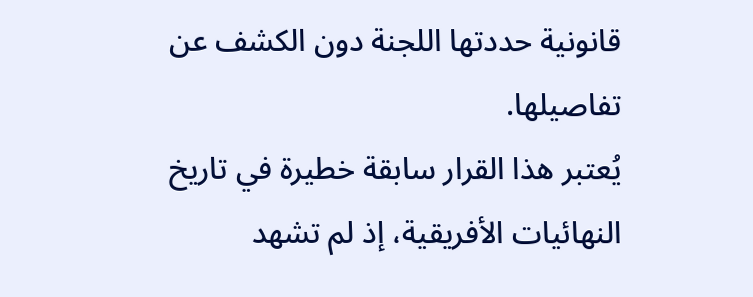قانونية حددتها اللجنة دون الكشف عن تفاصيلها.
يُعتبر هذا القرار سابقة خطيرة في تاريخ النهائيات الأفريقية، إذ لم تشهد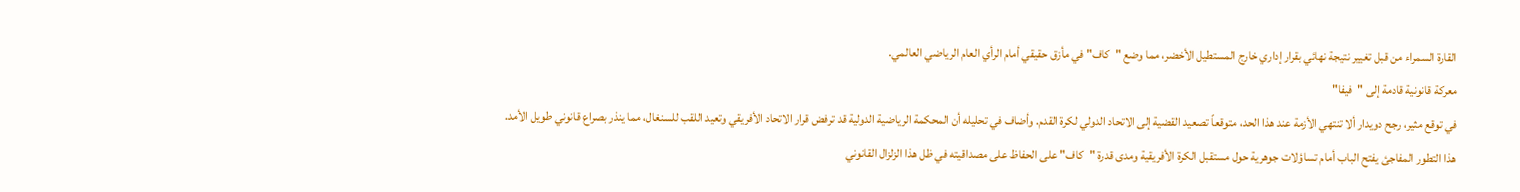القارة السمراء من قبل تغيير نتيجة نهائي بقرار إداري خارج المستطيل الأخضر، مما وضع "كاف" في مأزق حقيقي أمام الرأي العام الرياضي العالمي.
معركة قانونية قادمة إلى "فيفا"
في توقع مثير، رجح دويدار ألا تنتهي الأزمة عند هذا الحد، متوقعاً تصعيد القضية إلى الاتحاد الدولي لكرة القدم. وأضاف في تحليله أن المحكمة الرياضية الدولية قد ترفض قرار الاتحاد الأفريقي وتعيد اللقب للسنغال، مما ينذر بصراع قانوني طويل الأمد.
هذا التطور المفاجئ يفتح الباب أمام تساؤلات جوهرية حول مستقبل الكرة الأفريقية ومدى قدرة "كاف" على الحفاظ على مصداقيته في ظل هذا الزلزال القانوني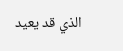الذي قد يعيد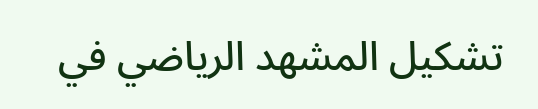تشكيل المشهد الرياضي في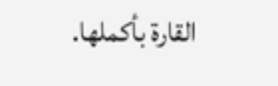القارة بأكملها.